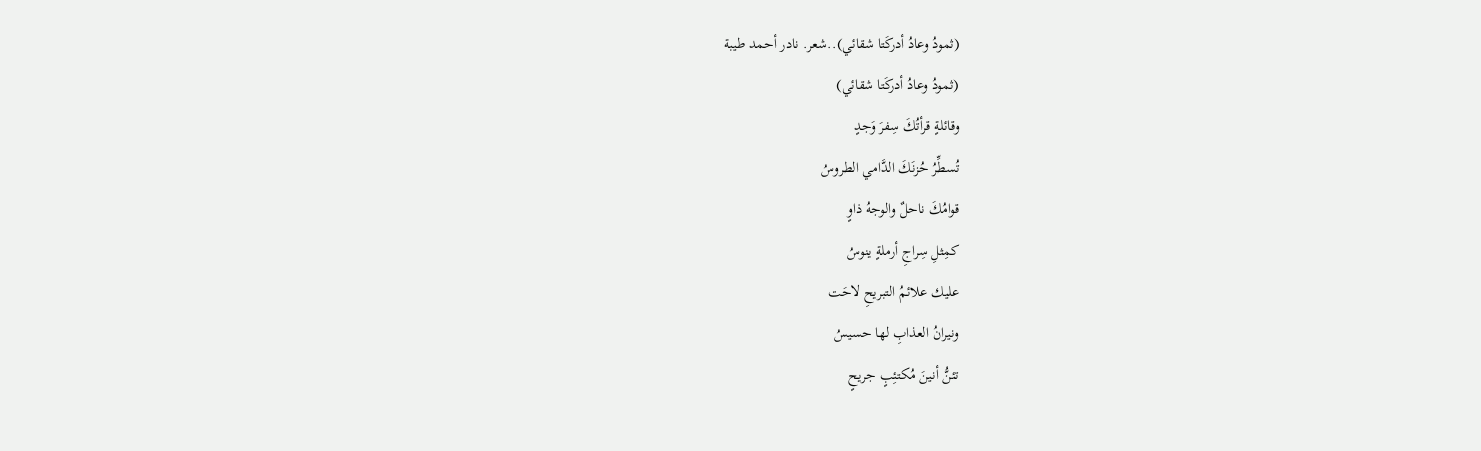(ثمودُ وعادُ أدركَتا شقائي)..شعر. نادر أحمد طيبة
(ثمودُ وعادُ أدركَتا شقائي)
وقائلةٍ قرأتُكَ سِفرَ وَجدٍ
تُسطِّرُ حُزنَكَ الدَّامي الطروسُ
قوامُكَ ناحلٌ والوجهُ ذاوٍ
كمِثلِ سِراجِ أرملةٍ ينوسُ
عليك علائمُ التبريحِ لاحَت
ونيرانُ العذابِ لها حسيسُ
تئنُّ أنينَ مُكتئِبٍ جريحٍ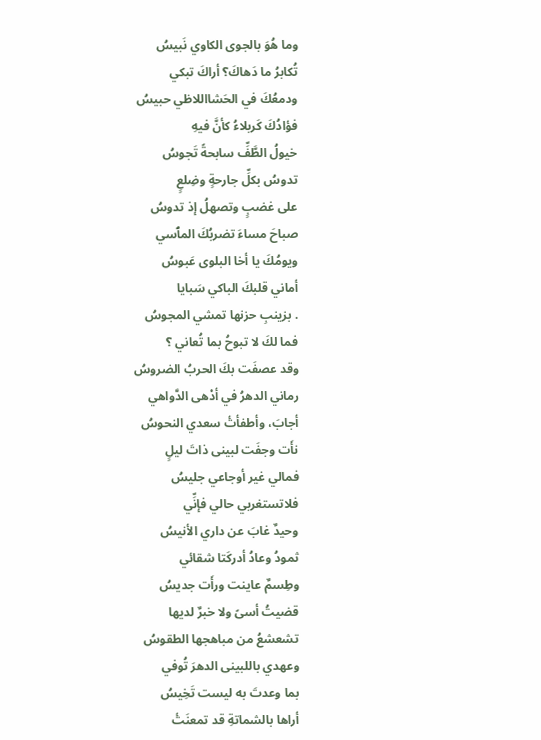وما هُوَ بالجوى الكاوي نَبيسُ
تُكابرُ ما دَهاكَ؟ أراكَ تبكي
ودمعُكَ في الحَشااللاظي حبيسُ
فؤادُكَ كَربلاءُ كأنَّ فيهِ
خيولُ الطَّفِّ سابحةً تَجوسُ
تدوسُ بكلِّ جارحةٍ وضِلعٍ
على غضبٍ وتصهلُ إذ تدوسُ
صباحَ مساءَ تضربُكَ المٱسي
ويومُكَ يا أخا البلوى عَبوسُ
أماني قلبكَ الباكي سَبايا
. بزينبِ حزنها تمشي المجوسُ
فما لكَ لا تبوحُ بما تُعاني ؟
وقد عصفَت بكَ الحربُ الضروسُ
رماني الدهرُ في أدْهى الدَّواهي
أجابَ، وأطفأتٔ سعدي النحوسُ
نأَت وجفَت لبينى ذاتَ ليلٍ
فمالي غير أوجاعي جليسُ
فلاتستغربي حالي فإنِّي
وحيدٌ غابَ عن داري الأنيسُ
ثمودُ وعادُ أدركَتا شقائي
وطِسمٌ عاينت ورأَت جديسُ
قضيتُ أسىً ولا خبرٌ لديها
تشعشعُ من مباهجها الطقوسُ
وعهدي باللبينى الدهرَ تُوفي
بما وعدتَ به ليست تَخِيسُ
أراها بالشماتةِ قد تمعنَتٔ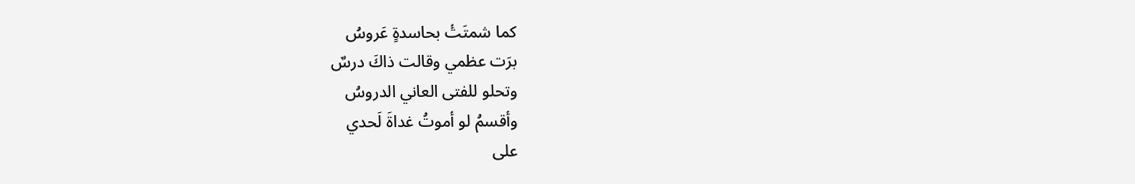كما شمتَتٔ بحاسدةٍ عَروسُ
برَت عظمي وقالت ذاكَ درسٌ
وتحلو للفتى العاني الدروسُ
وأقسمُ لو أموتُ غداةَ لَحدي
على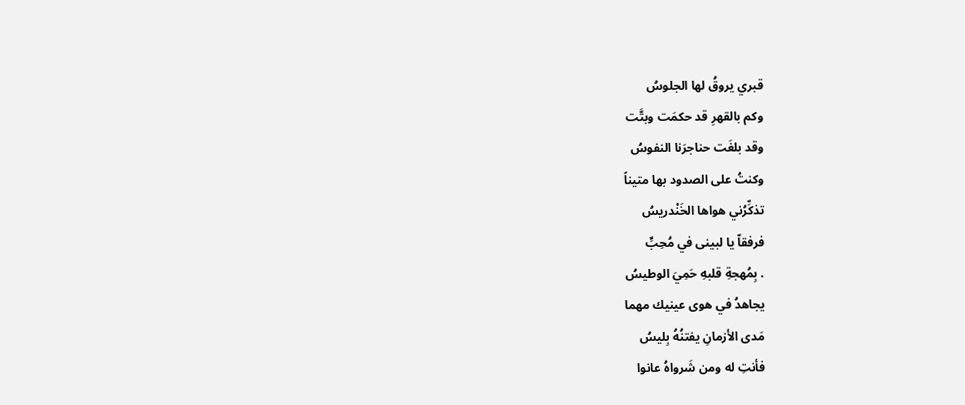قبري يروقُ لها الجلوسُ
وكم بالقهرِ قد حكمَت وبتَّت
وقد بلغَت حناجرَنا النفوسُ
وكنتُ على الصدود بها متيناً
تذكِّرُني هواها الخَنْدريسُ
فرفقاّ يا لبينى في مُحِبٍّ
. بِمُهجةِ قلبهِ حَمِيَ الوطيسُ
يجاهدُ في هوى عينيك مهما
مَدى الأزمانِ يفتنُهُ بِليسُ
فأنتِ له ومن شَرواهُ عانوا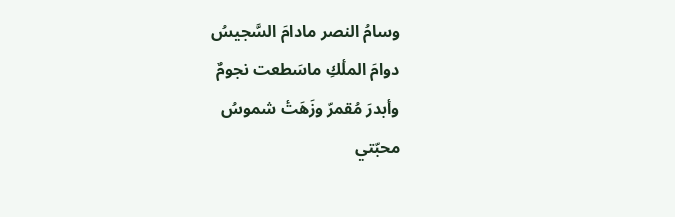وسامُ النصر مادامَ السَّجيسُ
دوامَ الملٔكِ ماسَطعت نجومٌ
وأبدرَ مُقمرّ وزَهَتٔ شموسُ
محبّتي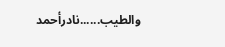والطيب......نادرأحمد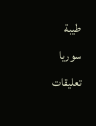طيبة
سوريا
تعليقات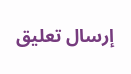إرسال تعليق